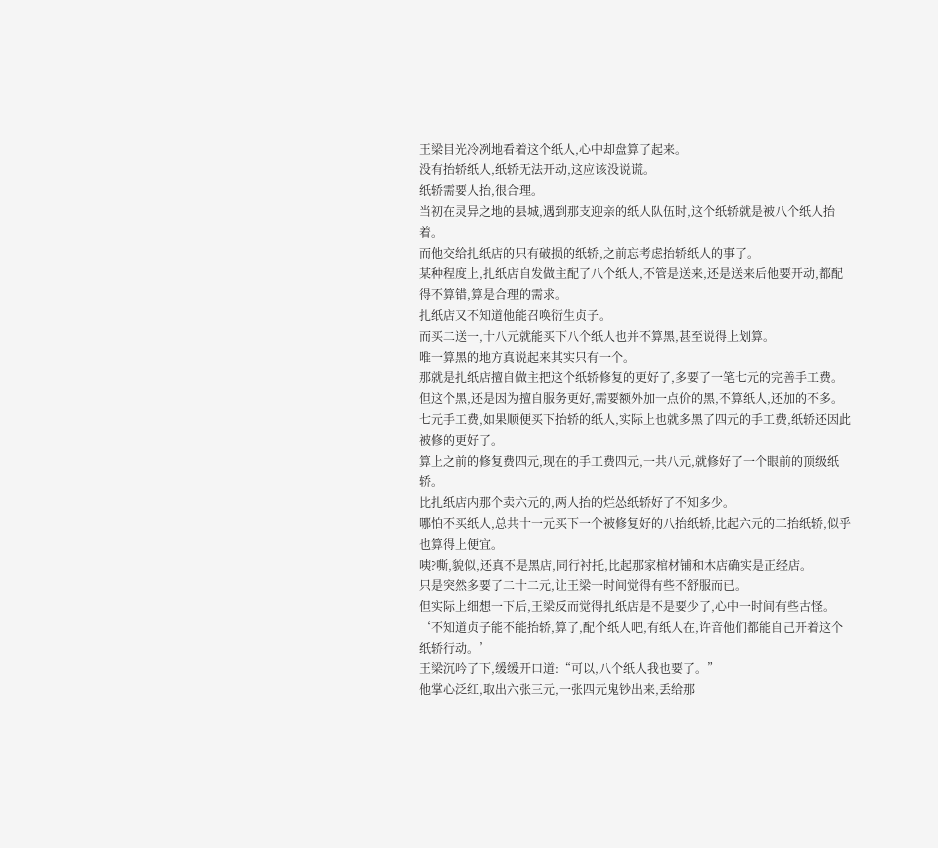王梁目光冷冽地看着这个纸人,心中却盘算了起来。
没有抬轿纸人,纸轿无法开动,这应该没说谎。
纸轿需要人抬,很合理。
当初在灵异之地的县城,遇到那支迎亲的纸人队伍时,这个纸轿就是被八个纸人抬着。
而他交给扎纸店的只有破损的纸轿,之前忘考虑抬轿纸人的事了。
某种程度上,扎纸店自发做主配了八个纸人,不管是送来,还是送来后他要开动,都配得不算错,算是合理的需求。
扎纸店又不知道他能召唤衍生贞子。
而买二送一,十八元就能买下八个纸人也并不算黑,甚至说得上划算。
唯一算黑的地方真说起来其实只有一个。
那就是扎纸店擅自做主把这个纸轿修复的更好了,多要了一笔七元的完善手工费。
但这个黑,还是因为擅自服务更好,需要额外加一点价的黑,不算纸人,还加的不多。
七元手工费,如果顺便买下抬轿的纸人,实际上也就多黑了四元的手工费,纸轿还因此被修的更好了。
算上之前的修复费四元,现在的手工费四元,一共八元,就修好了一个眼前的顶级纸轿。
比扎纸店内那个卖六元的,两人抬的烂怂纸轿好了不知多少。
哪怕不买纸人,总共十一元买下一个被修复好的八抬纸轿,比起六元的二抬纸轿,似乎也算得上便宜。
咦?嘶,貌似,还真不是黑店,同行衬托,比起那家棺材铺和木店确实是正经店。
只是突然多要了二十二元,让王梁一时间觉得有些不舒服而已。
但实际上细想一下后,王梁反而觉得扎纸店是不是要少了,心中一时间有些古怪。
‘不知道贞子能不能抬轿,算了,配个纸人吧,有纸人在,许音他们都能自己开着这个纸轿行动。’
王梁沉吟了下,缓缓开口道:“可以,八个纸人我也要了。”
他掌心泛红,取出六张三元,一张四元鬼钞出来,丢给那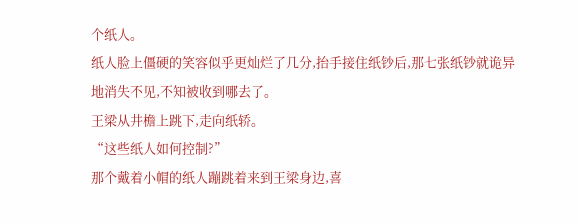个纸人。
纸人脸上僵硬的笑容似乎更灿烂了几分,抬手接住纸钞后,那七张纸钞就诡异地消失不见,不知被收到哪去了。
王梁从井檐上跳下,走向纸轿。
“这些纸人如何控制?”
那个戴着小帽的纸人蹦跳着来到王梁身边,喜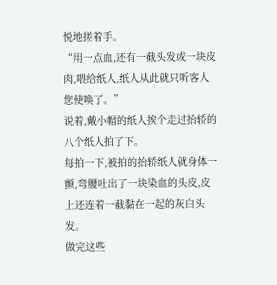悦地搓着手。
“用一点血,还有一截头发或一块皮肉,喂给纸人,纸人从此就只听客人您使唤了。”
说着,戴小帽的纸人挨个走过抬轿的八个纸人拍了下。
每拍一下,被拍的抬轿纸人就身体一颤,弯腰吐出了一块染血的头皮,皮上还连着一截黏在一起的灰白头发。
做完这些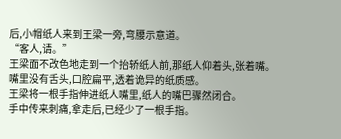后,小帽纸人来到王梁一旁,弯腰示意道。
“客人,请。”
王梁面不改色地走到一个抬轿纸人前,那纸人仰着头,张着嘴。
嘴里没有舌头,口腔扁平,透着诡异的纸质感。
王梁将一根手指伸进纸人嘴里,纸人的嘴巴骤然闭合。
手中传来刺痛,拿走后,已经少了一根手指。